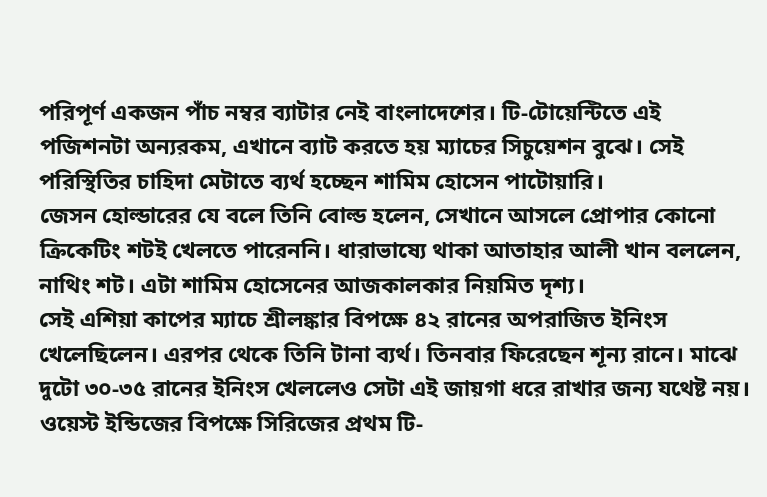পরিপূর্ণ একজন পাঁচ নম্বর ব্যাটার নেই বাংলাদেশের। টি-টোয়েন্টিতে এই পজিশনটা অন্যরকম, এখানে ব্যাট করতে হয় ম্যাচের সিচুয়েশন বুঝে। সেই পরিস্থিতির চাহিদা মেটাতে ব্যর্থ হচ্ছেন শামিম হোসেন পাটোয়ারি।
জেসন হোল্ডারের যে বলে তিনি বোল্ড হলেন, সেখানে আসলে প্রোপার কোনো ক্রিকেটিং শটই খেলতে পারেননি। ধারাভাষ্যে থাকা আতাহার আলী খান বললেন, নাথিং শট। এটা শামিম হোসেনের আজকালকার নিয়মিত দৃশ্য।
সেই এশিয়া কাপের ম্যাচে শ্রীলঙ্কার বিপক্ষে ৪২ রানের অপরাজিত ইনিংস খেলেছিলেন। এরপর থেকে তিনি টানা ব্যর্থ। তিনবার ফিরেছেন শূন্য রানে। মাঝে দুটো ৩০-৩৫ রানের ইনিংস খেললেও সেটা এই জায়গা ধরে রাখার জন্য যথেষ্ট নয়। ওয়েস্ট ইন্ডিজের বিপক্ষে সিরিজের প্রথম টি-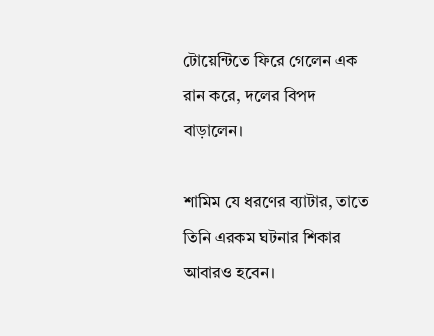টোয়েন্টিতে ফিরে গেলেন এক রান করে, দলের বিপদ বাড়ালেন।

শামিম যে ধরণের ব্যাটার, তাতে তিনি এরকম ঘটনার শিকার আবারও হবেন।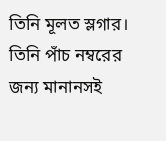তিনি মূলত স্লগার। তিনি পাঁচ নম্বরের জন্য মানানসই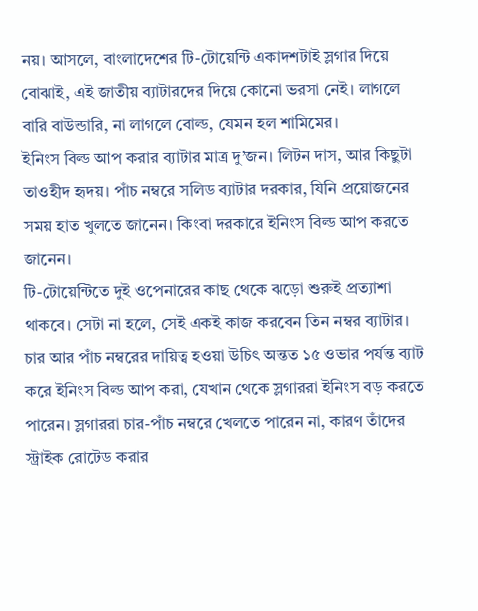নয়। আসলে, বাংলাদেশের টি-টোয়েন্টি একাদশটাই স্লগার দিয়ে বোঝাই, এই জাতীয় ব্যাটারদের দিয়ে কোনো ভরসা নেই। লাগলে বারি বাউন্ডারি, না লাগলে বোল্ড, যেমন হল শামিমের।
ইনিংস বিল্ড আপ করার ব্যাটার মাত্র দু’জন। লিটন দাস, আর কিছুটা তাওহীদ হৃদয়। পাঁচ নম্বরে সলিড ব্যাটার দরকার, যিনি প্রয়োজনের সময় হাত খুলতে জানেন। কিংবা দরকারে ইনিংস বিল্ড আপ করতে জানেন।
টি-টোয়েন্টিতে দুই ওপেনারের কাছ থেকে ঝড়ো শুরুই প্রত্যাশা থাকবে। সেটা না হলে, সেই একই কাজ করবেন তিন নম্বর ব্যাটার। চার আর পাঁচ নম্বরের দায়িত্ব হওয়া উচিৎ অন্তত ১৫ ওভার পর্যন্ত ব্যাট করে ইনিংস বিল্ড আপ করা, যেখান থেকে স্লগাররা ইনিংস বড় করতে পারেন। স্লগাররা চার-পাঁচ নম্বরে খেলতে পারেন না, কারণ তাঁদের স্ট্রাইক রোটেড করার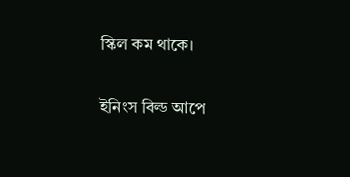স্কিল কম থাকে।

ইনিংস বিল্ড আপে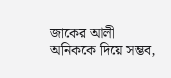জাকের আলী অনিককে দিয়ে সম্ভব,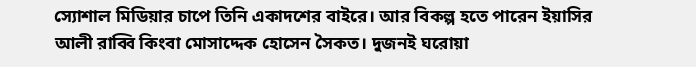স্যোশাল মিডিয়ার চাপে তিনি একাদশের বাইরে। আর বিকল্প হতে পারেন ইয়াসির আলী রাব্বি কিংবা মোসাদ্দেক হোসেন সৈকত। দুজনই ঘরোয়া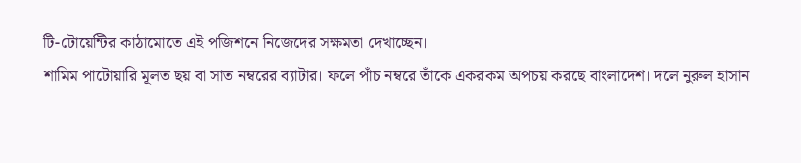টি-টোয়েন্টির কাঠামোতে এই পজিশনে নিজেদের সক্ষমতা দেখাচ্ছেন।
শামিম পাটোয়ারি মূলত ছয় বা সাত নম্বরের ব্যাটার। ফলে পাঁচ নম্বরে তাঁকে একরকম অপচয় করছে বাংলাদেশ। দলে নুরুল হাসান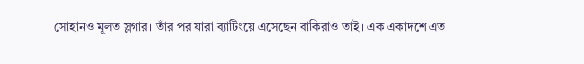সোহানও মূলত স্লগার। তাঁর পর যারা ব্যাটিংয়ে এসেছেন বাকিরাও তাই। এক একাদশে এত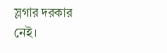স্লগার দরকার নেই।